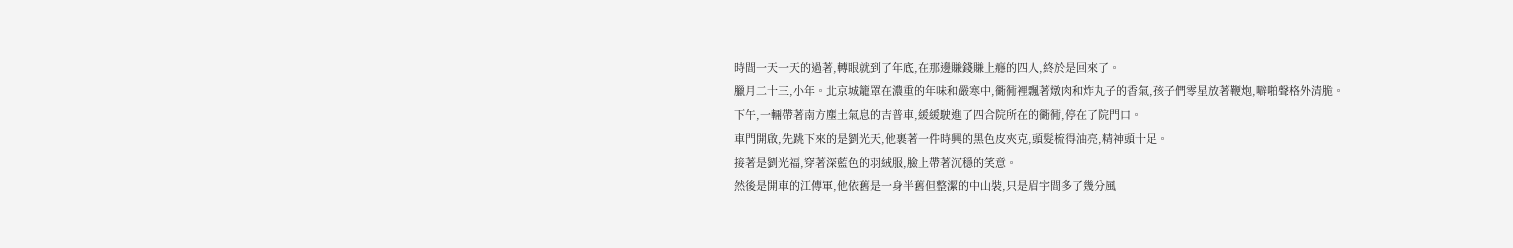時間一天一天的過著,轉眼就到了年底,在那邊賺錢賺上癮的四人,終於是回來了。
臘月二十三,小年。北京城籠罩在濃重的年味和嚴寒中,衚衕裡飄著燉肉和炸丸子的香氣,孩子們零星放著鞭炮,噼啪聲格外清脆。
下午,一輛帶著南方塵土氣息的吉普車,緩緩駛進了四合院所在的衚衕,停在了院門口。
車門開啟,先跳下來的是劉光天,他裹著一件時興的黑色皮夾克,頭髮梳得油亮,精神頭十足。
接著是劉光福,穿著深藍色的羽絨服,臉上帶著沉穩的笑意。
然後是開車的江傳軍,他依舊是一身半舊但整潔的中山裝,只是眉宇間多了幾分風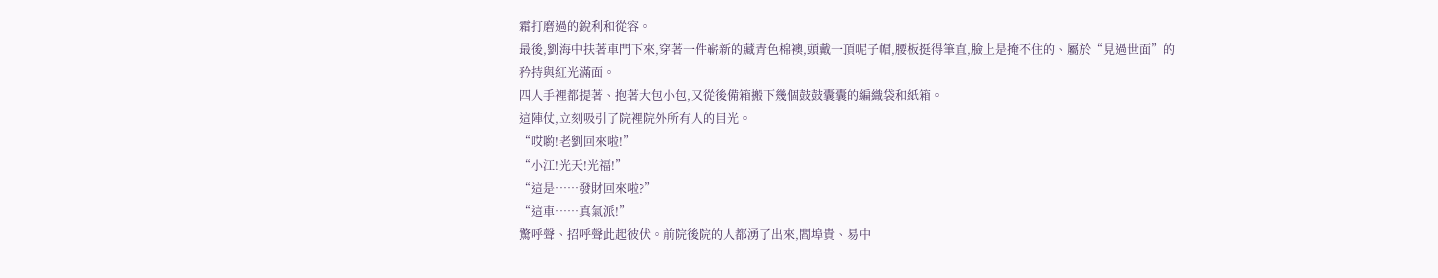霜打磨過的銳利和從容。
最後,劉海中扶著車門下來,穿著一件嶄新的藏青色棉襖,頭戴一頂呢子帽,腰板挺得筆直,臉上是掩不住的、屬於“見過世面”的矜持與紅光滿面。
四人手裡都提著、抱著大包小包,又從後備箱搬下幾個鼓鼓囊囊的編織袋和紙箱。
這陣仗,立刻吸引了院裡院外所有人的目光。
“哎喲!老劉回來啦!”
“小江!光天!光福!”
“這是……發財回來啦?”
“這車……真氣派!”
驚呼聲、招呼聲此起彼伏。前院後院的人都湧了出來,閻埠貴、易中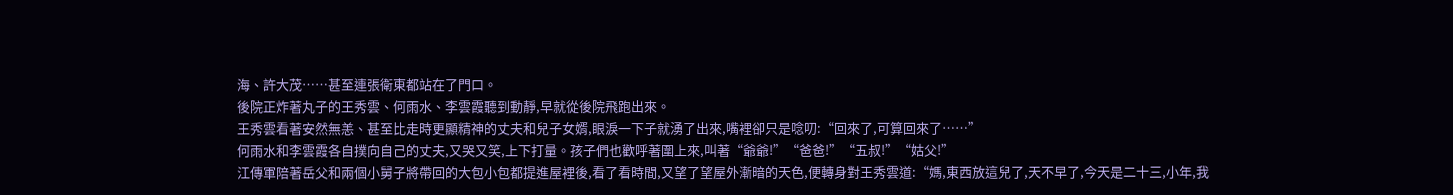海、許大茂……甚至連張衛東都站在了門口。
後院正炸著丸子的王秀雲、何雨水、李雲霞聽到動靜,早就從後院飛跑出來。
王秀雲看著安然無恙、甚至比走時更顯精神的丈夫和兒子女婿,眼淚一下子就湧了出來,嘴裡卻只是唸叨:“回來了,可算回來了……”
何雨水和李雲霞各自撲向自己的丈夫,又哭又笑,上下打量。孩子們也歡呼著圍上來,叫著“爺爺!”“爸爸!”“五叔!”“姑父!”
江傳軍陪著岳父和兩個小舅子將帶回的大包小包都提進屋裡後,看了看時間,又望了望屋外漸暗的天色,便轉身對王秀雲道:“媽,東西放這兒了,天不早了,今天是二十三,小年,我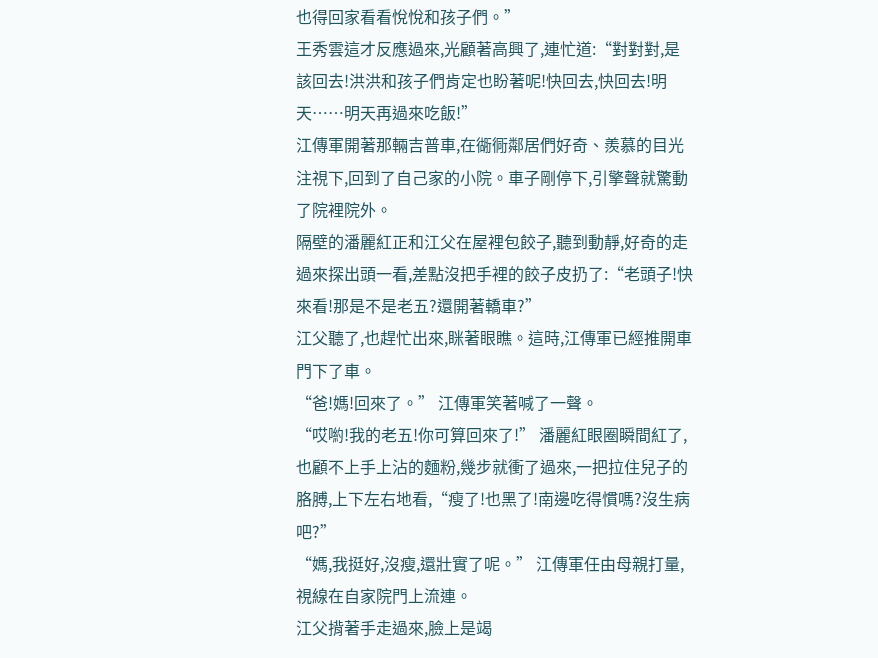也得回家看看悅悅和孩子們。”
王秀雲這才反應過來,光顧著高興了,連忙道:“對對對,是該回去!洪洪和孩子們肯定也盼著呢!快回去,快回去!明天……明天再過來吃飯!”
江傳軍開著那輛吉普車,在衚衕鄰居們好奇、羨慕的目光注視下,回到了自己家的小院。車子剛停下,引擎聲就驚動了院裡院外。
隔壁的潘麗紅正和江父在屋裡包餃子,聽到動靜,好奇的走過來探出頭一看,差點沒把手裡的餃子皮扔了:“老頭子!快來看!那是不是老五?還開著轎車?”
江父聽了,也趕忙出來,眯著眼瞧。這時,江傳軍已經推開車門下了車。
“爸!媽!回來了。” 江傳軍笑著喊了一聲。
“哎喲!我的老五!你可算回來了!” 潘麗紅眼圈瞬間紅了,也顧不上手上沾的麵粉,幾步就衝了過來,一把拉住兒子的胳膊,上下左右地看,“瘦了!也黑了!南邊吃得慣嗎?沒生病吧?”
“媽,我挺好,沒瘦,還壯實了呢。” 江傳軍任由母親打量,視線在自家院門上流連。
江父揹著手走過來,臉上是竭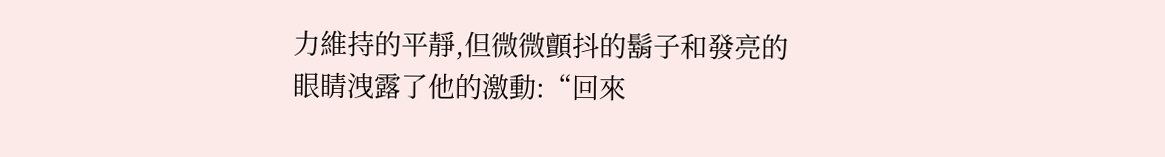力維持的平靜,但微微顫抖的鬍子和發亮的眼睛洩露了他的激動:“回來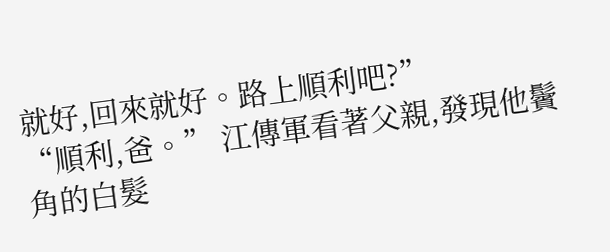就好,回來就好。路上順利吧?”
“順利,爸。” 江傳軍看著父親,發現他鬢角的白髮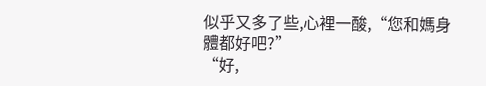似乎又多了些,心裡一酸,“您和媽身體都好吧?”
“好,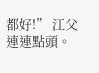都好!” 江父連連點頭。